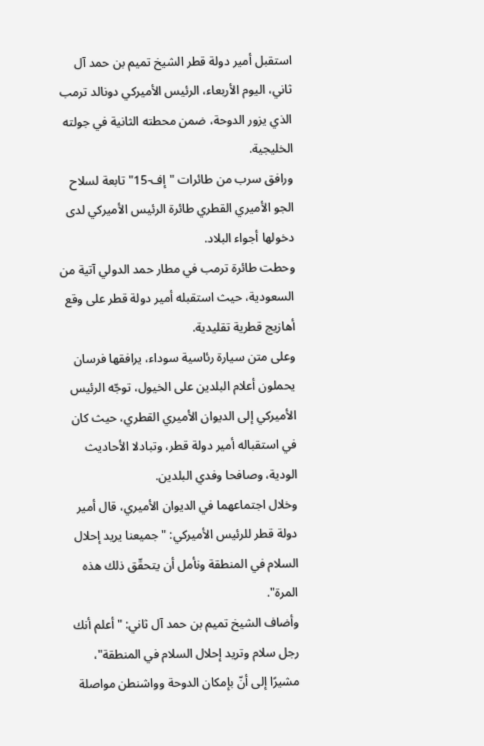استقبل أمير دولة قطر الشيخ تميم بن حمد آل ثاني، اليوم الأربعاء، الرئيس الأميركي دونالد ترمب الذي يزور الدوحة، ضمن محطته الثانية في جولته الخليجية.
ورافق سرب من طائرات "إف-15" تابعة لسلاح الجو الأميري القطري طائرة الرئيس الأميركي لدى دخولها أجواء البلاد.
وحطت طائرة ترمب في مطار حمد الدولي آتية من السعودية، حيث استقبله أمير دولة قطر على وقع أهازيج قطرية تقليدية.
وعلى متن سيارة رئاسية سوداء، يرافقها فرسان يحملون أعلام البلدين على الخيول، توجّه الرئيس الأميركي إلى الديوان الأميري القطري، حيث كان في استقباله أمير دولة قطر، وتبادلا الأحاديث الودية، وصافحا وفدي البلدين.
وخلال اجتماعهما في الديوان الأميري، قال أمير دولة قطر للرئيس الأميركي: "جميعنا يريد إحلال السلام في المنطقة ونأمل أن يتحقّق ذلك هذه المرة".
وأضاف الشيخ تميم بن حمد آل ثاني: "أعلم أنك رجل سلام وتريد إحلال السلام في المنطقة"، مشيرًا إلى أنّ بإمكان الدوحة وواشنطن مواصلة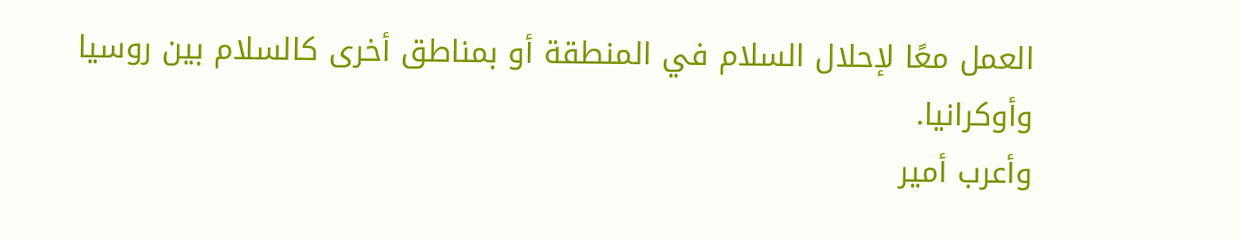العمل معًا لإحلال السلام في المنطقة أو بمناطق أخرى كالسلام بين روسيا وأوكرانيا.
وأعرب أمير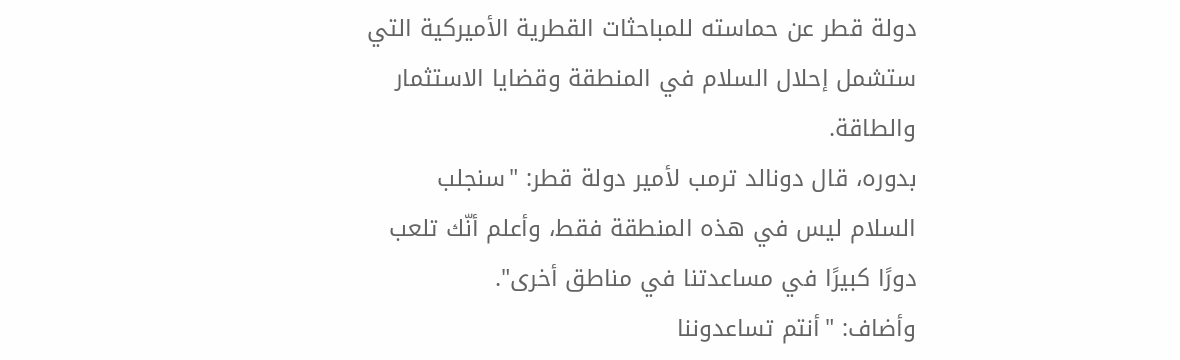دولة قطر عن حماسته للمباحثات القطرية الأميركية التي ستشمل إحلال السلام في المنطقة وقضايا الاستثمار والطاقة.
بدوره، قال دونالد ترمب لأمير دولة قطر: "سنجلب السلام ليس في هذه المنطقة فقط، وأعلم أنّك تلعب دورًا كبيرًا في مساعدتنا في مناطق أخرى".
وأضاف: "أنتم تساعدوننا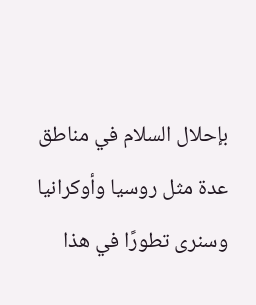بإحلال السلام في مناطق عدة مثل روسيا وأوكرانيا وسنرى تطورًا في هذا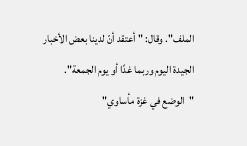الملف". وقال: "أعتقد أنّ لدينا بعض الأخبار الجيدة اليوم وربما غدًا أو يوم الجمعة".
"الوضع في غزة مأساوي"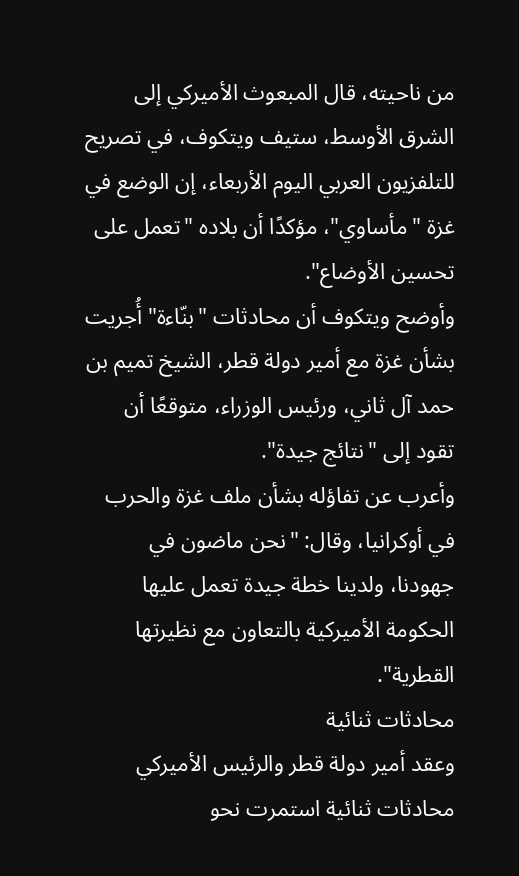من ناحيته، قال المبعوث الأميركي إلى الشرق الأوسط، ستيف ويتكوف، في تصريح للتلفزيون العربي اليوم الأربعاء، إن الوضع في غزة "مأساوي"، مؤكدًا أن بلاده "تعمل على تحسين الأوضاع".
وأوضح ويتكوف أن محادثات "بنّاءة" أُجريت بشأن غزة مع أمير دولة قطر، الشيخ تميم بن حمد آل ثاني، ورئيس الوزراء، متوقعًا أن تقود إلى "نتائج جيدة".
وأعرب عن تفاؤله بشأن ملف غزة والحرب في أوكرانيا، وقال: "نحن ماضون في جهودنا، ولدينا خطة جيدة تعمل عليها الحكومة الأميركية بالتعاون مع نظيرتها القطرية".
محادثات ثنائية
وعقد أمير دولة قطر والرئيس الأميركي محادثات ثنائية استمرت نحو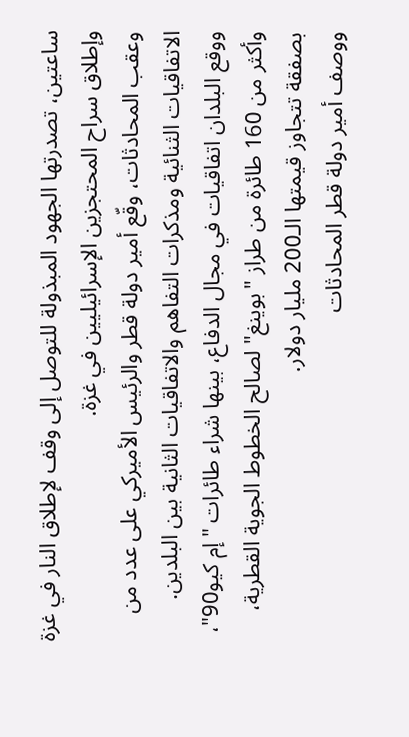ساعتين، تصدرتها الجهود المبذولة للتوصل إلى وقف لإطلاق النار في غزة وإطلاق سراح المحتجزين الإسرائيليين في غزة.
وعقب المحادثات، وقّع أمير دولة قطر والرئيس الأميركي على عدد من الاتفاقيات الثنائية ومذكرات التفاهم والاتفاقيات الثانية بين البلدين.
ووقع البلدان اتفاقيات في مجال الدفاع، بينها شراء طائرات "إم كيو90"، وأكثر من 160 طائرة من طراز "بوينغ" لصالح الخطوط الجوية القطرية، بصفقة تتجاوز قيمتها الـ200 مليار دولار.
ووصف أمير دولة قطر المحادثات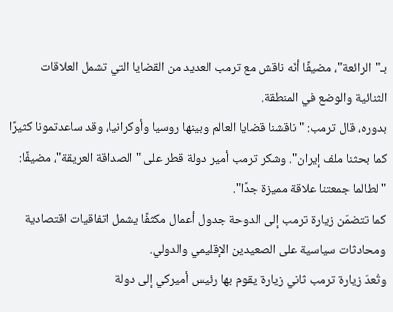بـ"الرائعة"، مضيفًا أنّه ناقش مع ترمب العديد من القضايا التي تشمل العلاقات الثنائية والوضع في المنطقة.
بدوره، قال ترمب: "ناقشنا قضايا العالم وبينها روسيا وأوكرانيا، وقد ساعدتمونا كثيرًا كما بحثنا ملف إيران". وشكر ترمب أمير دولة قطر على "الصداقة العريقة"، مضيفًا: "لطالما جمعتنا علاقة مميزة جدًا".
كما تتضمّن زيارة ترمب إلى الدوحة جدول أعمال مكثفًا يشمل اتفاقيات اقتصادية ومحادثات سياسية على الصعيدين الإقليمي والدولي.
وتُعدّ زيارة ترمب ثاني زيارة يقوم بها رئيس أميركي إلى دولة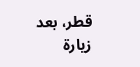قطر، بعد زيارة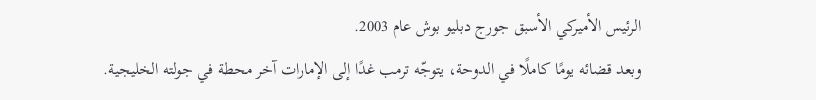الرئيس الأميركي الأسبق جورج دبليو بوش عام 2003.
وبعد قضائه يومًا كاملًا في الدوحة، يتوجّه ترمب غدًا إلى الإمارات آخر محطة في جولته الخليجية.